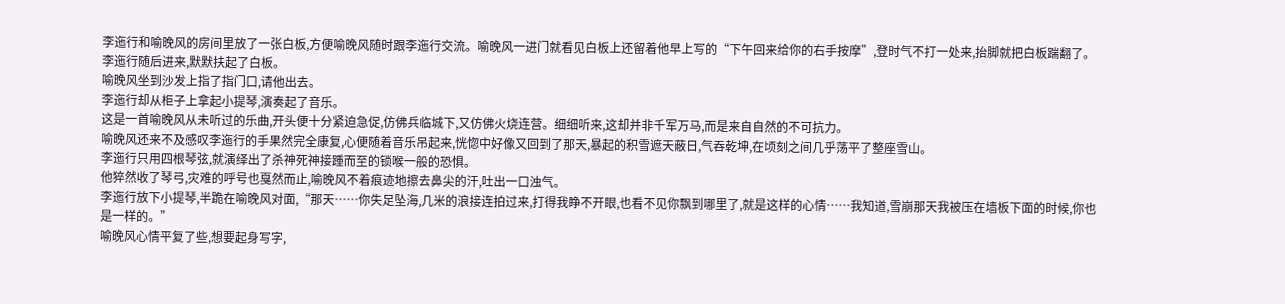李迤行和喻晚风的房间里放了一张白板,方便喻晚风随时跟李迤行交流。喻晚风一进门就看见白板上还留着他早上写的“下午回来给你的右手按摩”,登时气不打一处来,抬脚就把白板踹翻了。
李迤行随后进来,默默扶起了白板。
喻晚风坐到沙发上指了指门口,请他出去。
李迤行却从柜子上拿起小提琴,演奏起了音乐。
这是一首喻晚风从未听过的乐曲,开头便十分紧迫急促,仿佛兵临城下,又仿佛火烧连营。细细听来,这却并非千军万马,而是来自自然的不可抗力。
喻晚风还来不及感叹李迤行的手果然完全康复,心便随着音乐吊起来,恍惚中好像又回到了那天,暴起的积雪遮天蔽日,气吞乾坤,在顷刻之间几乎荡平了整座雪山。
李迤行只用四根琴弦,就演绎出了杀神死神接踵而至的锁喉一般的恐惧。
他猝然收了琴弓,灾难的呼号也戛然而止,喻晚风不着痕迹地擦去鼻尖的汗,吐出一口浊气。
李迤行放下小提琴,半跪在喻晚风对面,“那天……你失足坠海,几米的浪接连拍过来,打得我睁不开眼,也看不见你飘到哪里了,就是这样的心情……我知道,雪崩那天我被压在墙板下面的时候,你也是一样的。”
喻晚风心情平复了些,想要起身写字,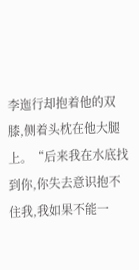李迤行却抱着他的双膝,侧着头枕在他大腿上。“后来我在水底找到你,你失去意识抱不住我,我如果不能一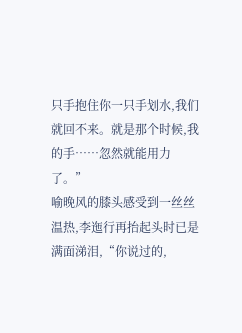只手抱住你一只手划水,我们就回不来。就是那个时候,我的手……忽然就能用力了。”
喻晚风的膝头感受到一丝丝温热,李迤行再抬起头时已是满面涕泪,“你说过的,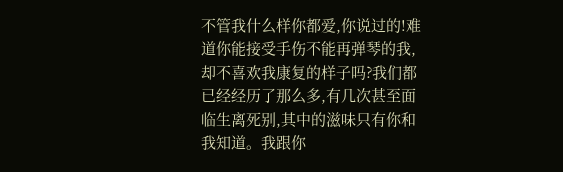不管我什么样你都爱,你说过的!难道你能接受手伤不能再弹琴的我,却不喜欢我康复的样子吗?我们都已经经历了那么多,有几次甚至面临生离死别,其中的滋味只有你和我知道。我跟你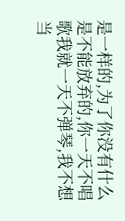是一样的,为了你没有什么是不能放弃的,你一天不唱歌我就一天不弹琴,我不想当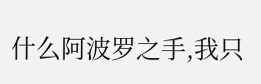什么阿波罗之手,我只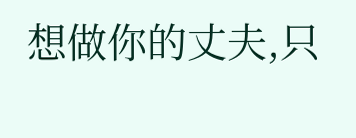想做你的丈夫,只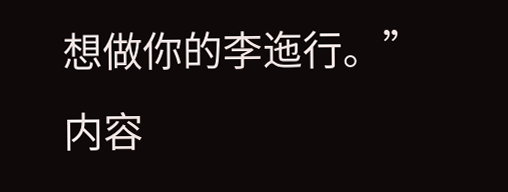想做你的李迤行。”
内容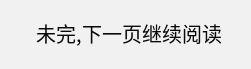未完,下一页继续阅读